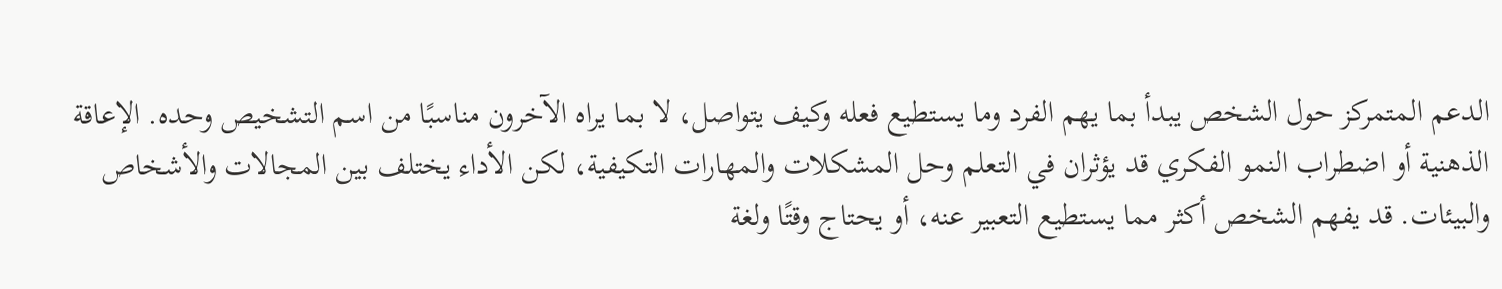الدعم المتمركز حول الشخص يبدأ بما يهم الفرد وما يستطيع فعله وكيف يتواصل، لا بما يراه الآخرون مناسبًا من اسم التشخيص وحده. الإعاقة الذهنية أو اضطراب النمو الفكري قد يؤثران في التعلم وحل المشكلات والمهارات التكيفية، لكن الأداء يختلف بين المجالات والأشخاص والبيئات. قد يفهم الشخص أكثر مما يستطيع التعبير عنه، أو يحتاج وقتًا ولغة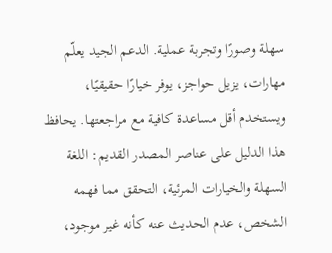سهلة وصورًا وتجربة عملية. الدعم الجيد يعلّم مهارات، يزيل حواجز، يوفر خيارًا حقيقيًا، ويستخدم أقل مساعدة كافية مع مراجعتها. يحافظ هذا الدليل على عناصر المصدر القديم: اللغة السهلة والخيارات المرئية، التحقق مما فهمه الشخص، عدم الحديث عنه كأنه غير موجود،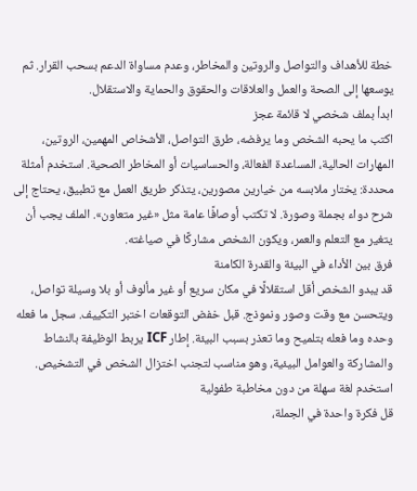خطة للأهداف والتواصل والروتين والمخاطر، وعدم مساواة الدعم بسحب القرار. ثم يوسعها إلى الصحة والعمل والعلاقات والحقوق والحماية والاستقلال.
ابدأ بملف شخصي لا قائمة عجز
اكتب ما يحبه الشخص وما يرفضه، طرق التواصل، الأشخاص المهمين، الروتين، المهارات الحالية، المساعدة الفعالة، والحساسيات أو المخاطر الصحية. استخدم أمثلة محددة: يختار ملابسه من خيارين مصورين، يتذكر طريق العمل مع تطبيق، يحتاج إلى شرح دواء بجملة وصورة. لا تكتب أوصافًا عامة مثل «غير متعاون». الملف يجب أن يتغير مع التعلم والعمر، ويكون الشخص مشاركًا في صياغته.
فرق بين الأداء في البيئة والقدرة الكامنة
قد يبدو الشخص أقل استقلالًا في مكان سريع أو غير مألوف أو بلا وسيلة تواصل، ويتحسن مع وقت وصور ونموذج. قبل خفض التوقعات اختبر التكييف. سجل ما فعله وحده وما فعله بتلميح وما تعذر بسبب البيئة. إطار ICF يربط الوظيفة بالنشاط والمشاركة والعوامل البيئية، وهو مناسب لتجنب اختزال الشخص في التشخيص.
استخدم لغة سهلة من دون مخاطبة طفولية
قل فكرة واحدة في الجملة،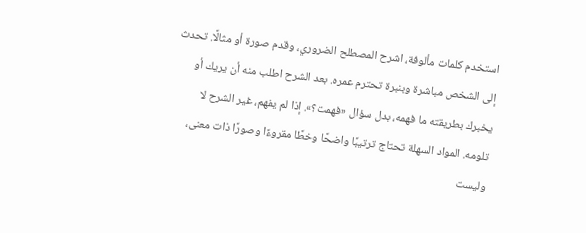استخدم كلمات مألوفة، اشرح المصطلح الضروري، وقدم صورة أو مثالًا. تحدث إلى الشخص مباشرة وبنبرة تحترم عمره. بعد الشرح اطلب منه أن يريك أو يخبرك بطريقته ما فهمه، بدل سؤال «فهمت؟». إذا لم يفهم، غير الشرح لا تلومه. المواد السهلة تحتاج ترتيبًا واضحًا وخطًا مقروءًا وصورًا ذات معنى، وليست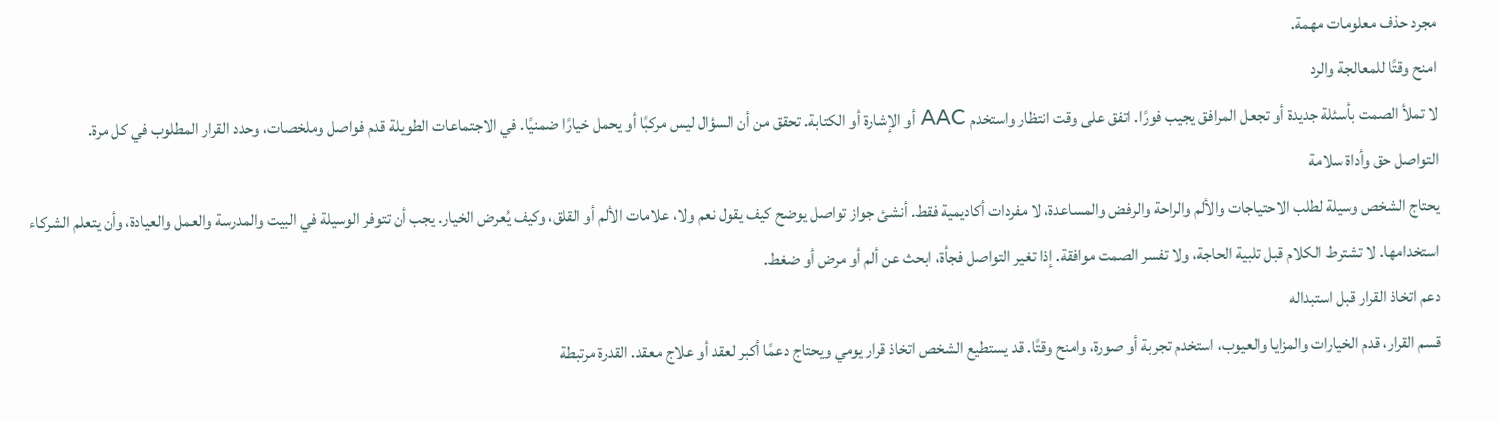مجرد حذف معلومات مهمة.
امنح وقتًا للمعالجة والرد
لا تملأ الصمت بأسئلة جديدة أو تجعل المرافق يجيب فورًا. اتفق على وقت انتظار واستخدم AAC أو الإشارة أو الكتابة. تحقق من أن السؤال ليس مركبًا أو يحمل خيارًا ضمنيًا. في الاجتماعات الطويلة قدم فواصل وملخصات، وحدد القرار المطلوب في كل مرة.
التواصل حق وأداة سلامة
يحتاج الشخص وسيلة لطلب الاحتياجات والألم والراحة والرفض والمساعدة، لا مفردات أكاديمية فقط. أنشئ جواز تواصل يوضح كيف يقول نعم ولا، علامات الألم أو القلق، وكيف يُعرض الخيار. يجب أن تتوفر الوسيلة في البيت والمدرسة والعمل والعيادة، وأن يتعلم الشركاء استخدامها. لا تشترط الكلام قبل تلبية الحاجة، ولا تفسر الصمت موافقة. إذا تغير التواصل فجأة، ابحث عن ألم أو مرض أو ضغط.
دعم اتخاذ القرار قبل استبداله
قسم القرار، قدم الخيارات والمزايا والعيوب، استخدم تجربة أو صورة، وامنح وقتًا. قد يستطيع الشخص اتخاذ قرار يومي ويحتاج دعمًا أكبر لعقد أو علاج معقد. القدرة مرتبطة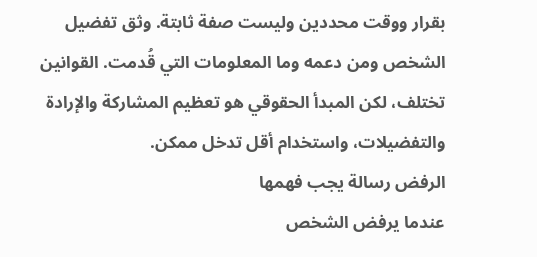بقرار ووقت محددين وليست صفة ثابتة. وثق تفضيل الشخص ومن دعمه وما المعلومات التي قُدمت. القوانين تختلف، لكن المبدأ الحقوقي هو تعظيم المشاركة والإرادة والتفضيلات، واستخدام أقل تدخل ممكن.
الرفض رسالة يجب فهمها
عندما يرفض الشخص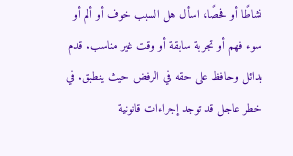نشاطًا أو فحصًا، اسأل هل السبب خوف أو ألم أو سوء فهم أو تجربة سابقة أو وقت غير مناسب. قدم بدائل وحافظ على حقه في الرفض حيث ينطبق. في خطر عاجل قد توجد إجراءات قانونية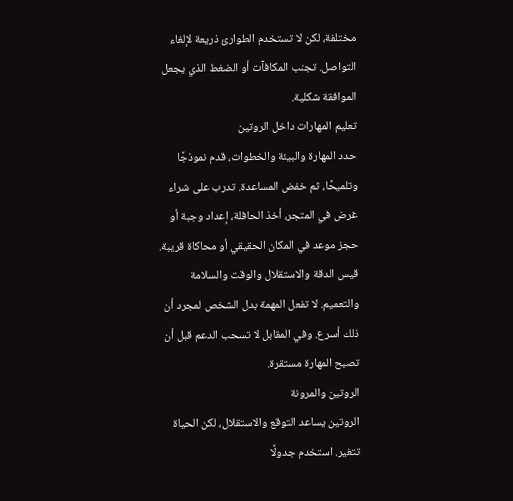مختلفة، لكن لا تستخدم الطوارئ ذريعة لإلغاء التواصل. تجنب المكافآت أو الضغط الذي يجعل الموافقة شكلية.
تعليم المهارات داخل الروتين
حدد المهارة والبيئة والخطوات، قدم نموذجًا وتلميحًا، ثم خفض المساعدة. تدرب على شراء غرض في المتجر، أخذ الحافلة، إعداد وجبة أو حجز موعد في المكان الحقيقي أو محاكاة قريبة. قيس الدقة والاستقلال والوقت والسلامة والتعميم. لا تفعل المهمة بدل الشخص لمجرد أن ذلك أسرع. وفي المقابل لا تسحب الدعم قبل أن تصبح المهارة مستقرة.
الروتين والمرونة
الروتين يساعد التوقع والاستقلال، لكن الحياة تتغير. استخدم جدولًا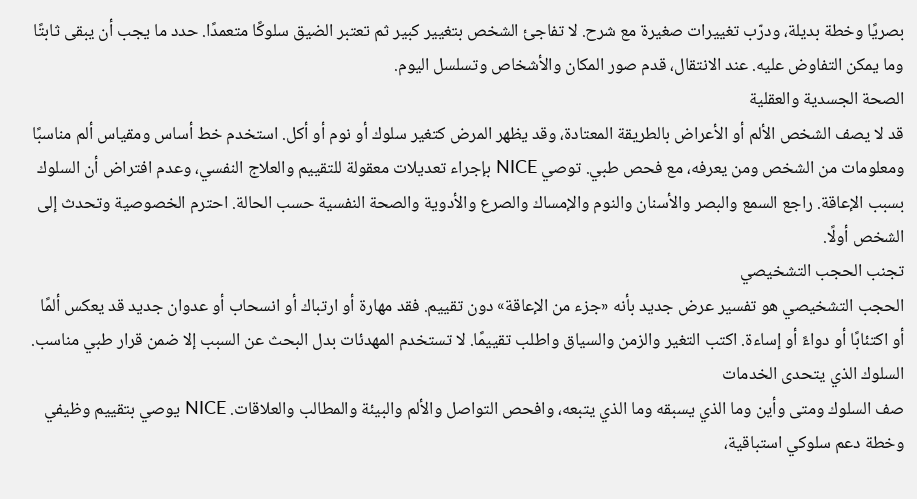بصريًا وخطة بديلة، ودرّب تغييرات صغيرة مع شرح. لا تفاجئ الشخص بتغيير كبير ثم تعتبر الضيق سلوكًا متعمدًا. حدد ما يجب أن يبقى ثابتًا وما يمكن التفاوض عليه. عند الانتقال، قدم صور المكان والأشخاص وتسلسل اليوم.
الصحة الجسدية والعقلية
قد لا يصف الشخص الألم أو الأعراض بالطريقة المعتادة، وقد يظهر المرض كتغير سلوك أو نوم أو أكل. استخدم خط أساس ومقياس ألم مناسبًا ومعلومات من الشخص ومن يعرفه، مع فحص طبي. توصي NICE بإجراء تعديلات معقولة للتقييم والعلاج النفسي، وعدم افتراض أن السلوك بسبب الإعاقة. راجع السمع والبصر والأسنان والنوم والإمساك والصرع والأدوية والصحة النفسية حسب الحالة. احترم الخصوصية وتحدث إلى الشخص أولًا.
تجنب الحجب التشخيصي
الحجب التشخيصي هو تفسير عرض جديد بأنه «جزء من الإعاقة» دون تقييم. فقد مهارة أو ارتباك أو انسحاب أو عدوان جديد قد يعكس ألمًا أو اكتئابًا أو دواءً أو إساءة. اكتب التغير والزمن والسياق واطلب تقييمًا. لا تستخدم المهدئات بدل البحث عن السبب إلا ضمن قرار طبي مناسب.
السلوك الذي يتحدى الخدمات
صف السلوك ومتى وأين وما الذي يسبقه وما الذي يتبعه، وافحص التواصل والألم والبيئة والمطالب والعلاقات. NICE يوصي بتقييم وظيفي وخطة دعم سلوكي استباقية،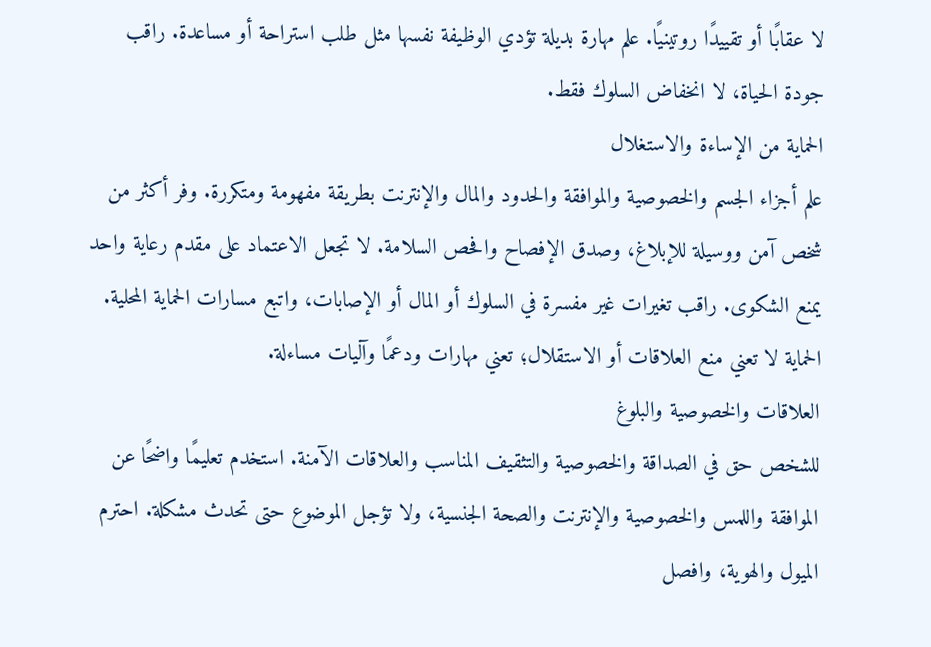لا عقابًا أو تقييدًا روتينيًا. علم مهارة بديلة تؤدي الوظيفة نفسها مثل طلب استراحة أو مساعدة. راقب جودة الحياة، لا انخفاض السلوك فقط.
الحماية من الإساءة والاستغلال
علم أجزاء الجسم والخصوصية والموافقة والحدود والمال والإنترنت بطريقة مفهومة ومتكررة. وفر أكثر من شخص آمن ووسيلة للإبلاغ، وصدق الإفصاح وافحص السلامة. لا تجعل الاعتماد على مقدم رعاية واحد يمنع الشكوى. راقب تغيرات غير مفسرة في السلوك أو المال أو الإصابات، واتبع مسارات الحماية المحلية. الحماية لا تعني منع العلاقات أو الاستقلال؛ تعني مهارات ودعمًا وآليات مساءلة.
العلاقات والخصوصية والبلوغ
للشخص حق في الصداقة والخصوصية والتثقيف المناسب والعلاقات الآمنة. استخدم تعليمًا واضحًا عن الموافقة واللمس والخصوصية والإنترنت والصحة الجنسية، ولا تؤجل الموضوع حتى تحدث مشكلة. احترم الميول والهوية، وافصل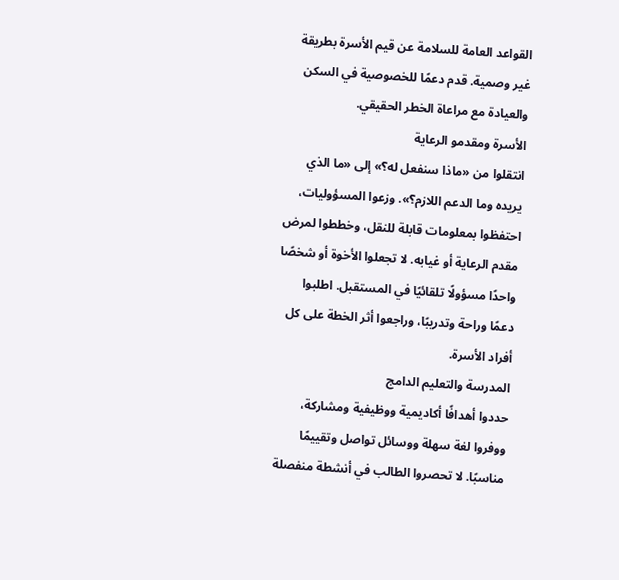القواعد العامة للسلامة عن قيم الأسرة بطريقة غير وصمية. قدم دعمًا للخصوصية في السكن والعيادة مع مراعاة الخطر الحقيقي.
الأسرة ومقدمو الرعاية
انتقلوا من «ماذا سنفعل له؟» إلى «ما الذي يريده وما الدعم اللازم؟». وزعوا المسؤوليات، احتفظوا بمعلومات قابلة للنقل، وخططوا لمرض مقدم الرعاية أو غيابه. لا تجعلوا الأخوة أو شخصًا واحدًا مسؤولًا تلقائيًا في المستقبل. اطلبوا دعمًا وراحة وتدريبًا، وراجعوا أثر الخطة على كل أفراد الأسرة.
المدرسة والتعليم الدامج
حددوا أهدافًا أكاديمية ووظيفية ومشاركة، ووفروا لغة سهلة ووسائل تواصل وتقييمًا مناسبًا. لا تحصروا الطالب في أنشطة منفصلة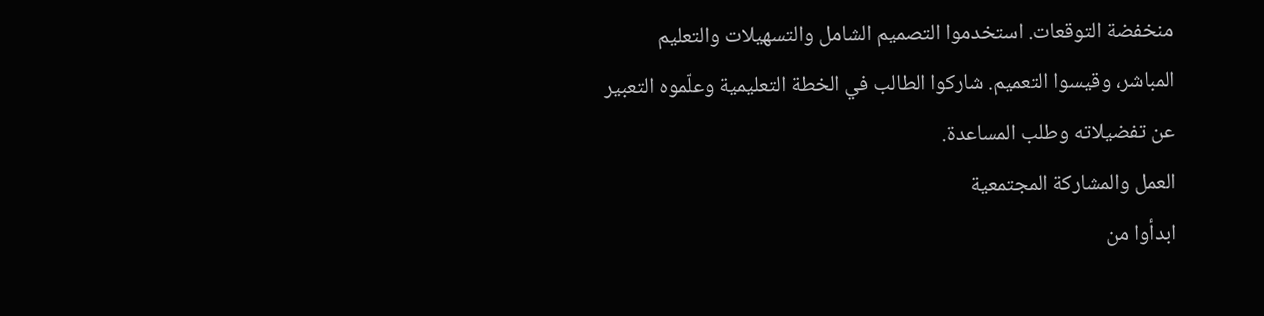منخفضة التوقعات. استخدموا التصميم الشامل والتسهيلات والتعليم المباشر، وقيسوا التعميم. شاركوا الطالب في الخطة التعليمية وعلّموه التعبير عن تفضيلاته وطلب المساعدة.
العمل والمشاركة المجتمعية
ابدأوا من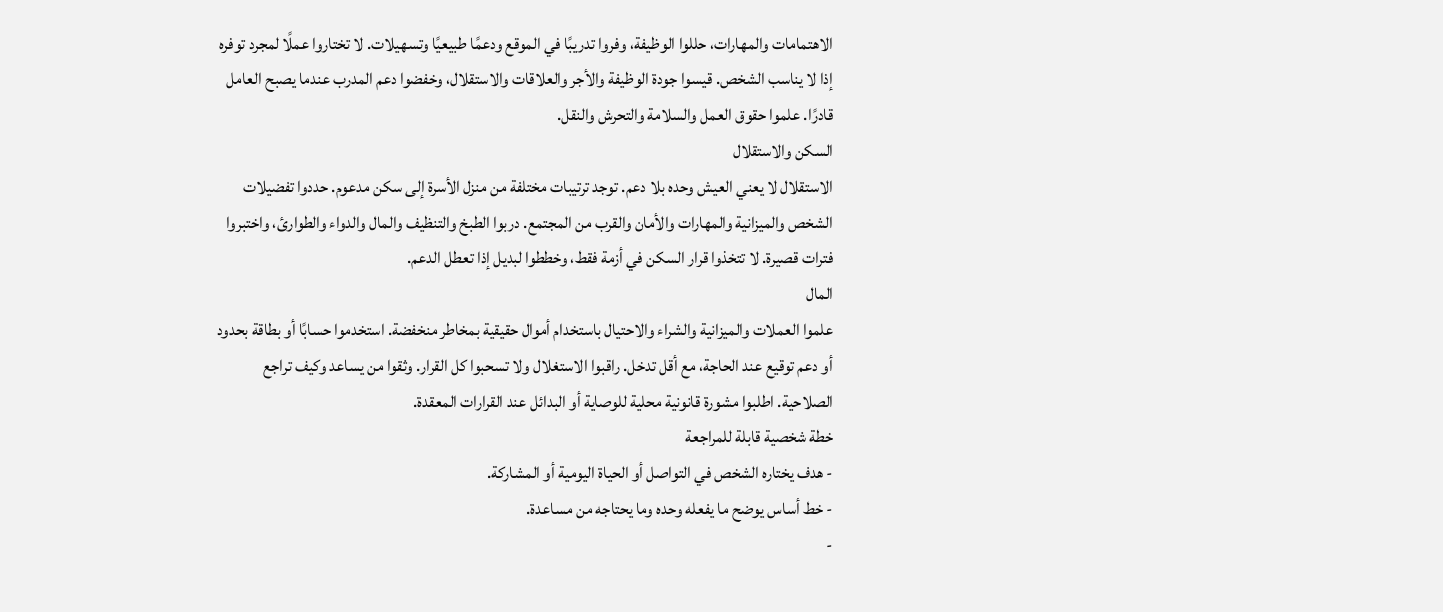الاهتمامات والمهارات، حللوا الوظيفة، وفروا تدريبًا في الموقع ودعمًا طبيعيًا وتسهيلات. لا تختاروا عملًا لمجرد توفره إذا لا يناسب الشخص. قيسوا جودة الوظيفة والأجر والعلاقات والاستقلال، وخفضوا دعم المدرب عندما يصبح العامل قادرًا. علموا حقوق العمل والسلامة والتحرش والنقل.
السكن والاستقلال
الاستقلال لا يعني العيش وحده بلا دعم. توجد ترتيبات مختلفة من منزل الأسرة إلى سكن مدعوم. حددوا تفضيلات الشخص والميزانية والمهارات والأمان والقرب من المجتمع. دربوا الطبخ والتنظيف والمال والدواء والطوارئ، واختبروا فترات قصيرة. لا تتخذوا قرار السكن في أزمة فقط، وخططوا لبديل إذا تعطل الدعم.
المال
علموا العملات والميزانية والشراء والاحتيال باستخدام أموال حقيقية بمخاطر منخفضة. استخدموا حسابًا أو بطاقة بحدود أو دعم توقيع عند الحاجة، مع أقل تدخل. راقبوا الاستغلال ولا تسحبوا كل القرار. وثقوا من يساعد وكيف تراجع الصلاحية. اطلبوا مشورة قانونية محلية للوصاية أو البدائل عند القرارات المعقدة.
خطة شخصية قابلة للمراجعة
- هدف يختاره الشخص في التواصل أو الحياة اليومية أو المشاركة.
- خط أساس يوضح ما يفعله وحده وما يحتاجه من مساعدة.
-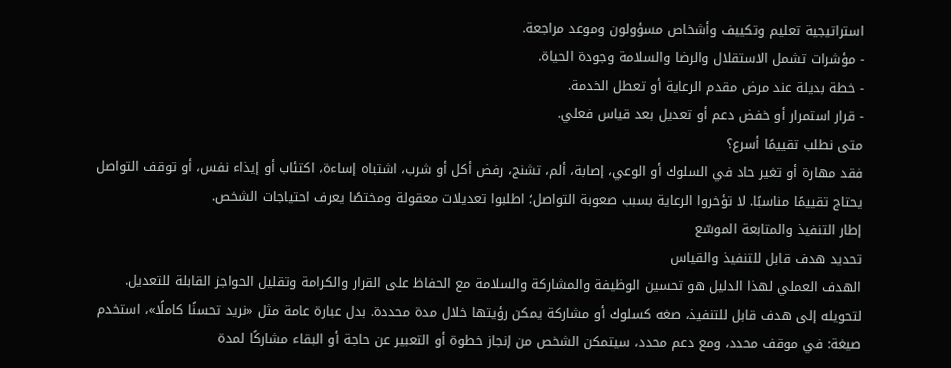استراتيجية تعليم وتكييف وأشخاص مسؤولون وموعد مراجعة.
- مؤشرات تشمل الاستقلال والرضا والسلامة وجودة الحياة.
- خطة بديلة عند مرض مقدم الرعاية أو تعطل الخدمة.
- قرار استمرار أو خفض دعم أو تعديل بعد قياس فعلي.
متى نطلب تقييمًا أسرع؟
فقد مهارة أو تغير حاد في السلوك أو الوعي، إصابة، ألم، تشنج، رفض أكل أو شرب، اشتباه إساءة، اكتئاب أو إيذاء نفس، أو توقف التواصل يحتاج تقييمًا مناسبًا. لا تؤخروا الرعاية بسبب صعوبة التواصل؛ اطلبوا تعديلات معقولة ومختصًا يعرف احتياجات الشخص.
إطار التنفيذ والمتابعة الموسّع
تحديد هدف قابل للتنفيذ والقياس
الهدف العملي لهذا الدليل هو تحسين الوظيفة والمشاركة والسلامة مع الحفاظ على القرار والكرامة وتقليل الحواجز القابلة للتعديل. لتحويله إلى هدف قابل للتنفيذ، صغه كسلوك أو مشاركة يمكن رؤيتها خلال مدة محددة. بدل عبارة عامة مثل «نريد تحسنًا كاملًا»، استخدم صيغة: في موقف محدد، ومع دعم محدد، سيتمكن الشخص من إنجاز خطوة أو التعبير عن حاجة أو البقاء مشاركًا لمدة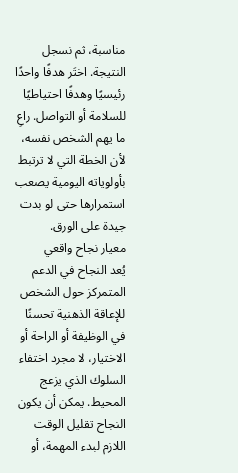مناسبة، ثم نسجل النتيجة. اختَر هدفًا واحدًا رئيسيًا وهدفًا احتياطيًا للسلامة أو التواصل. راعِ ما يهم الشخص نفسه، لأن الخطة التي لا ترتبط بأولوياته اليومية يصعب استمرارها حتى لو بدت جيدة على الورق.
معيار نجاح واقعي
يُعد النجاح في الدعم المتمركز حول الشخص للإعاقة الذهنية تحسنًا في الوظيفة أو الراحة أو الاختيار، لا مجرد اختفاء السلوك الذي يزعج المحيط. يمكن أن يكون النجاح تقليل الوقت اللازم لبدء المهمة، أو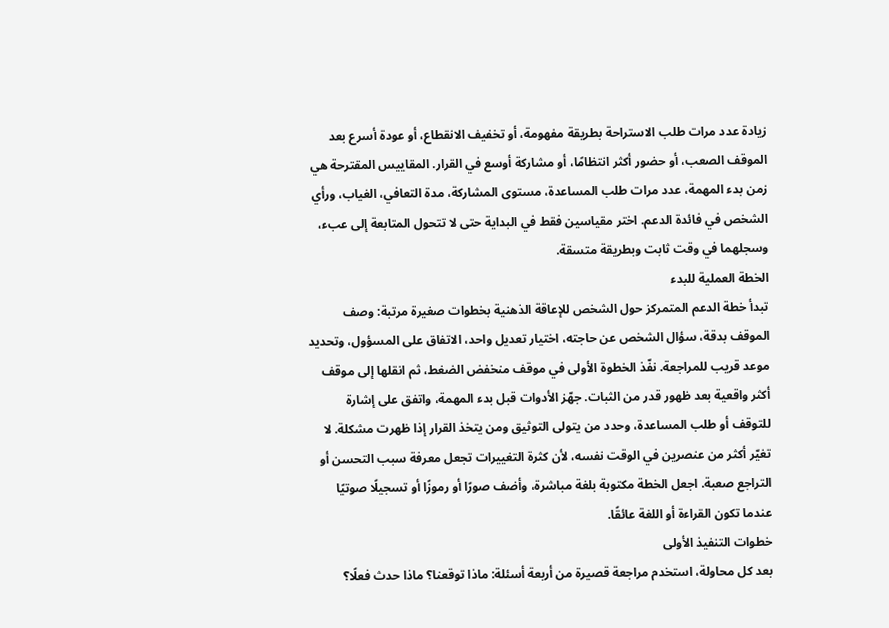زيادة عدد مرات طلب الاستراحة بطريقة مفهومة، أو تخفيف الانقطاع، أو عودة أسرع بعد الموقف الصعب، أو حضور أكثر انتظامًا، أو مشاركة أوسع في القرار. المقاييس المقترحة هي زمن بدء المهمة، عدد مرات طلب المساعدة، مستوى المشاركة، مدة التعافي، الغياب، ورأي الشخص في فائدة الدعم. اختر مقياسين فقط في البداية حتى لا تتحول المتابعة إلى عبء، وسجلهما في وقت ثابت وبطريقة متسقة.
الخطة العملية للبدء
تبدأ خطة الدعم المتمركز حول الشخص للإعاقة الذهنية بخطوات صغيرة مرتبة: وصف الموقف بدقة، سؤال الشخص عن حاجته، اختيار تعديل واحد، الاتفاق على المسؤول، وتحديد موعد قريب للمراجعة. نفّذ الخطوة الأولى في موقف منخفض الضغط، ثم انقلها إلى موقف أكثر واقعية بعد ظهور قدر من الثبات. جهّز الأدوات قبل بدء المهمة، واتفق على إشارة للتوقف أو طلب المساعدة، وحدد من يتولى التوثيق ومن يتخذ القرار إذا ظهرت مشكلة. لا تغيّر أكثر من عنصرين في الوقت نفسه، لأن كثرة التغييرات تجعل معرفة سبب التحسن أو التراجع صعبة. اجعل الخطة مكتوبة بلغة مباشرة، وأضف صورًا أو رموزًا أو تسجيلًا صوتيًا عندما تكون القراءة أو اللغة عائقًا.
خطوات التنفيذ الأولى
بعد كل محاولة، استخدم مراجعة قصيرة من أربعة أسئلة: ماذا توقعنا؟ ماذا حدث فعلًا؟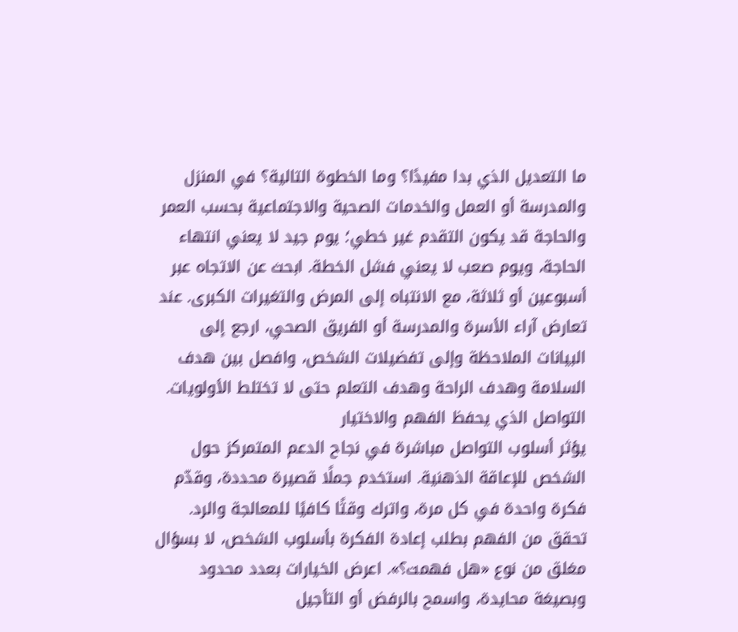ما التعديل الذي بدا مفيدًا؟ وما الخطوة التالية؟ في المنزل والمدرسة أو العمل والخدمات الصحية والاجتماعية بحسب العمر والحاجة قد يكون التقدم غير خطي؛ يوم جيد لا يعني انتهاء الحاجة، ويوم صعب لا يعني فشل الخطة. ابحث عن الاتجاه عبر أسبوعين أو ثلاثة، مع الانتباه إلى المرض والتغيرات الكبرى. عند تعارض آراء الأسرة والمدرسة أو الفريق الصحي، ارجع إلى البيانات الملاحظة وإلى تفضيلات الشخص، وافصل بين هدف السلامة وهدف الراحة وهدف التعلم حتى لا تختلط الأولويات.
التواصل الذي يحفظ الفهم والاختيار
يؤثر أسلوب التواصل مباشرة في نجاح الدعم المتمركز حول الشخص للإعاقة الذهنية. استخدم جملًا قصيرة محددة، وقدّم فكرة واحدة في كل مرة، واترك وقتًا كافيًا للمعالجة والرد. تحقق من الفهم بطلب إعادة الفكرة بأسلوب الشخص، لا بسؤال مغلق من نوع «هل فهمت؟». اعرض الخيارات بعدد محدود وبصيغة محايدة، واسمح بالرفض أو التأجيل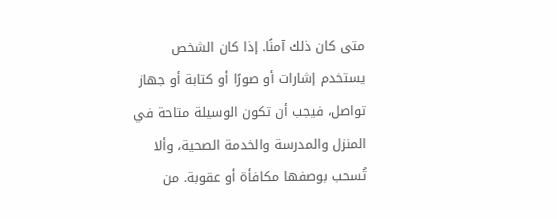متى كان ذلك آمنًا. إذا كان الشخص يستخدم إشارات أو صورًا أو كتابة أو جهاز تواصل، فيجب أن تكون الوسيلة متاحة في المنزل والمدرسة والخدمة الصحية، وألا تُسحب بوصفها مكافأة أو عقوبة. من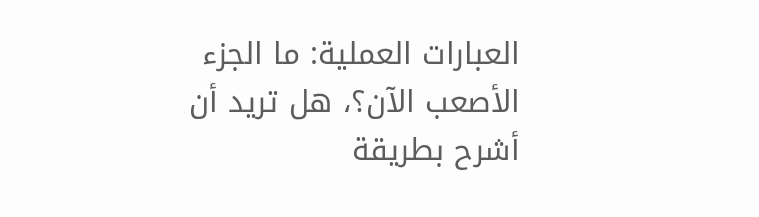العبارات العملية: ما الجزء الأصعب الآن؟، هل تريد أن أشرح بطريقة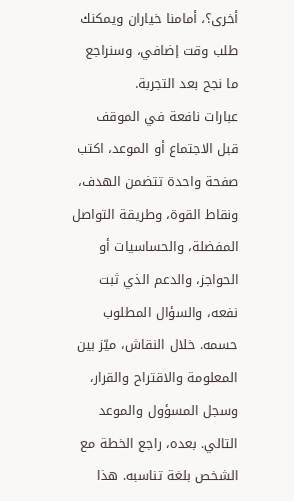أخرى؟، أمامنا خياران ويمكنك طلب وقت إضافي، وسنراجع ما نجح بعد التجربة.
عبارات نافعة في الموقف
قبل الاجتماع أو الموعد، اكتب صفحة واحدة تتضمن الهدف، ونقاط القوة، وطريقة التواصل المفضلة، والحساسيات أو الحواجز، والدعم الذي ثبت نفعه، والسؤال المطلوب حسمه. خلال النقاش، ميّز بين المعلومة والاقتراح والقرار، وسجل المسؤول والموعد التالي. بعده، راجع الخطة مع الشخص بلغة تناسبه. هذا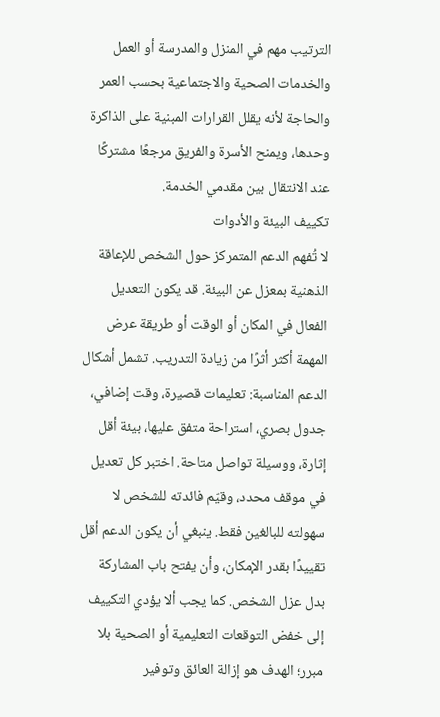الترتيب مهم في المنزل والمدرسة أو العمل والخدمات الصحية والاجتماعية بحسب العمر والحاجة لأنه يقلل القرارات المبنية على الذاكرة وحدها، ويمنح الأسرة والفريق مرجعًا مشتركًا عند الانتقال بين مقدمي الخدمة.
تكييف البيئة والأدوات
لا تُفهم الدعم المتمركز حول الشخص للإعاقة الذهنية بمعزل عن البيئة. قد يكون التعديل الفعال في المكان أو الوقت أو طريقة عرض المهمة أكثر أثرًا من زيادة التدريب. تشمل أشكال الدعم المناسبة: تعليمات قصيرة، وقت إضافي، جدول بصري، استراحة متفق عليها، بيئة أقل إثارة، ووسيلة تواصل متاحة. اختبر كل تعديل في موقف محدد، وقيّم فائدته للشخص لا سهولته للبالغين فقط. ينبغي أن يكون الدعم أقل تقييدًا بقدر الإمكان، وأن يفتح باب المشاركة بدل عزل الشخص. كما يجب ألا يؤدي التكييف إلى خفض التوقعات التعليمية أو الصحية بلا مبرر؛ الهدف هو إزالة العائق وتوفير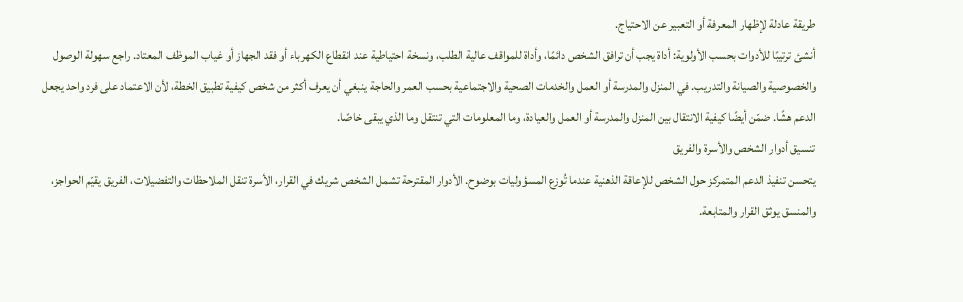طريقة عادلة لإظهار المعرفة أو التعبير عن الاحتياج.
أنشئ ترتيبًا للأدوات بحسب الأولوية: أداة يجب أن ترافق الشخص دائمًا، وأداة للمواقف عالية الطلب، ونسخة احتياطية عند انقطاع الكهرباء أو فقد الجهاز أو غياب الموظف المعتاد. راجع سهولة الوصول والخصوصية والصيانة والتدريب. في المنزل والمدرسة أو العمل والخدمات الصحية والاجتماعية بحسب العمر والحاجة ينبغي أن يعرف أكثر من شخص كيفية تطبيق الخطة، لأن الاعتماد على فرد واحد يجعل الدعم هشًا. ضمّن أيضًا كيفية الانتقال بين المنزل والمدرسة أو العمل والعيادة، وما المعلومات التي تنتقل وما الذي يبقى خاصًا.
تنسيق أدوار الشخص والأسرة والفريق
يتحسن تنفيذ الدعم المتمركز حول الشخص للإعاقة الذهنية عندما تُوزع المسؤوليات بوضوح. الأدوار المقترحة تشمل الشخص شريك في القرار، الأسرة تنقل الملاحظات والتفضيلات، الفريق يقيّم الحواجز، والمنسق يوثق القرار والمتابعة.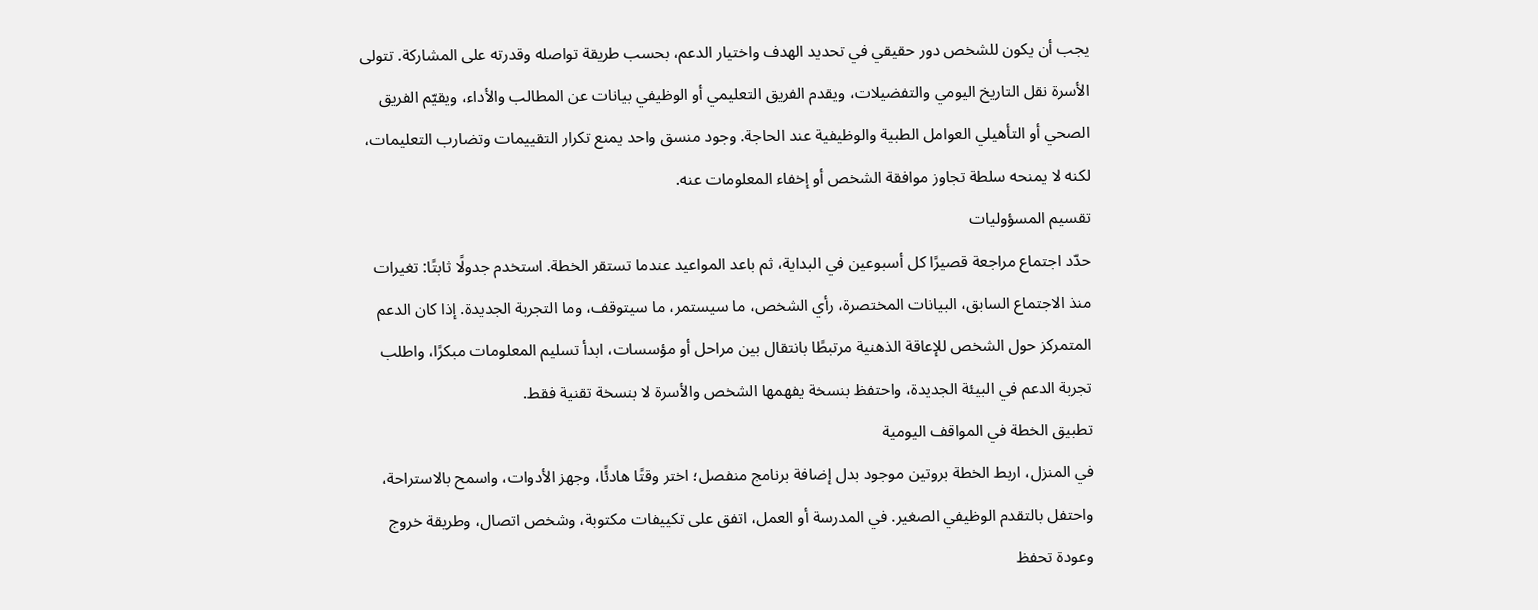يجب أن يكون للشخص دور حقيقي في تحديد الهدف واختيار الدعم، بحسب طريقة تواصله وقدرته على المشاركة. تتولى الأسرة نقل التاريخ اليومي والتفضيلات، ويقدم الفريق التعليمي أو الوظيفي بيانات عن المطالب والأداء، ويقيّم الفريق الصحي أو التأهيلي العوامل الطبية والوظيفية عند الحاجة. وجود منسق واحد يمنع تكرار التقييمات وتضارب التعليمات، لكنه لا يمنحه سلطة تجاوز موافقة الشخص أو إخفاء المعلومات عنه.
تقسيم المسؤوليات
حدّد اجتماع مراجعة قصيرًا كل أسبوعين في البداية، ثم باعد المواعيد عندما تستقر الخطة. استخدم جدولًا ثابتًا: تغيرات منذ الاجتماع السابق، البيانات المختصرة، رأي الشخص، ما سيستمر، ما سيتوقف، وما التجربة الجديدة. إذا كان الدعم المتمركز حول الشخص للإعاقة الذهنية مرتبطًا بانتقال بين مراحل أو مؤسسات، ابدأ تسليم المعلومات مبكرًا، واطلب تجربة الدعم في البيئة الجديدة، واحتفظ بنسخة يفهمها الشخص والأسرة لا بنسخة تقنية فقط.
تطبيق الخطة في المواقف اليومية
في المنزل، اربط الخطة بروتين موجود بدل إضافة برنامج منفصل؛ اختر وقتًا هادئًا، وجهز الأدوات، واسمح بالاستراحة، واحتفل بالتقدم الوظيفي الصغير. في المدرسة أو العمل، اتفق على تكييفات مكتوبة، وشخص اتصال، وطريقة خروج وعودة تحفظ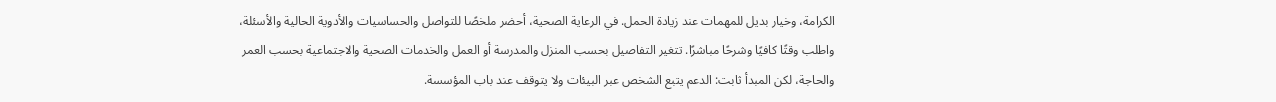الكرامة، وخيار بديل للمهمات عند زيادة الحمل. في الرعاية الصحية، أحضر ملخصًا للتواصل والحساسيات والأدوية الحالية والأسئلة، واطلب وقتًا كافيًا وشرحًا مباشرًا. تتغير التفاصيل بحسب المنزل والمدرسة أو العمل والخدمات الصحية والاجتماعية بحسب العمر والحاجة، لكن المبدأ ثابت: الدعم يتبع الشخص عبر البيئات ولا يتوقف عند باب المؤسسة.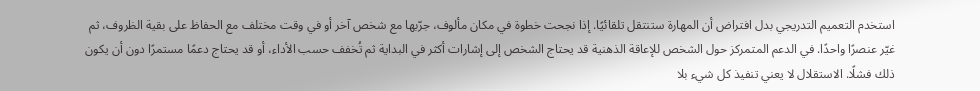استخدم التعميم التدريجي بدل افتراض أن المهارة ستنتقل تلقائيًا. إذا نجحت خطوة في مكان مألوف، جرّبها مع شخص آخر أو في وقت مختلف مع الحفاظ على بقية الظروف، ثم غيّر عنصرًا واحدًا. في الدعم المتمركز حول الشخص للإعاقة الذهنية قد يحتاج الشخص إلى إشارات أكثر في البداية ثم تُخفف حسب الأداء، أو قد يحتاج دعمًا مستمرًا دون أن يكون ذلك فشلًا. الاستقلال لا يعني تنفيذ كل شيء بلا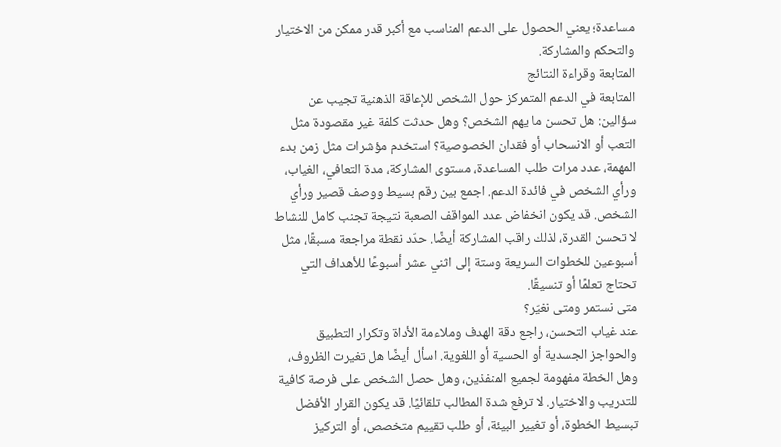مساعدة؛ يعني الحصول على الدعم المناسب مع أكبر قدر ممكن من الاختيار والتحكم والمشاركة.
المتابعة وقراءة النتائج
المتابعة في الدعم المتمركز حول الشخص للإعاقة الذهنية تجيب عن سؤالين: هل تحسن ما يهم الشخص؟ وهل حدثت كلفة غير مقصودة مثل التعب أو الانسحاب أو فقدان الخصوصية؟ استخدم مؤشرات مثل زمن بدء المهمة، عدد مرات طلب المساعدة، مستوى المشاركة، مدة التعافي، الغياب، ورأي الشخص في فائدة الدعم. اجمع بين رقم بسيط ووصف قصير ورأي الشخص. قد يكون انخفاض عدد المواقف الصعبة نتيجة تجنب كامل للنشاط لا تحسن القدرة، لذلك راقب المشاركة أيضًا. حدّد نقطة مراجعة مسبقًا، مثل أسبوعين للخطوات السريعة وستة إلى اثني عشر أسبوعًا للأهداف التي تحتاج تعلمًا أو تنسيقًا.
متى نستمر ومتى نغيّر؟
عند غياب التحسن، راجع دقة الهدف وملاءمة الأداة وتكرار التطبيق والحواجز الجسدية أو الحسية أو اللغوية. اسأل أيضًا هل تغيرت الظروف، وهل الخطة مفهومة لجميع المنفذين، وهل حصل الشخص على فرصة كافية للتدريب والاختيار. لا ترفع شدة المطالب تلقائيًا. قد يكون القرار الأفضل تبسيط الخطوة، أو تغيير البيئة، أو طلب تقييم متخصص، أو التركيز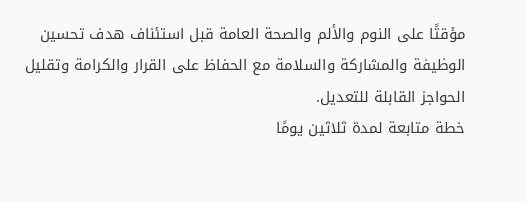مؤقتًا على النوم والألم والصحة العامة قبل استئناف هدف تحسين الوظيفة والمشاركة والسلامة مع الحفاظ على القرار والكرامة وتقليل الحواجز القابلة للتعديل.
خطة متابعة لمدة ثلاثين يومًا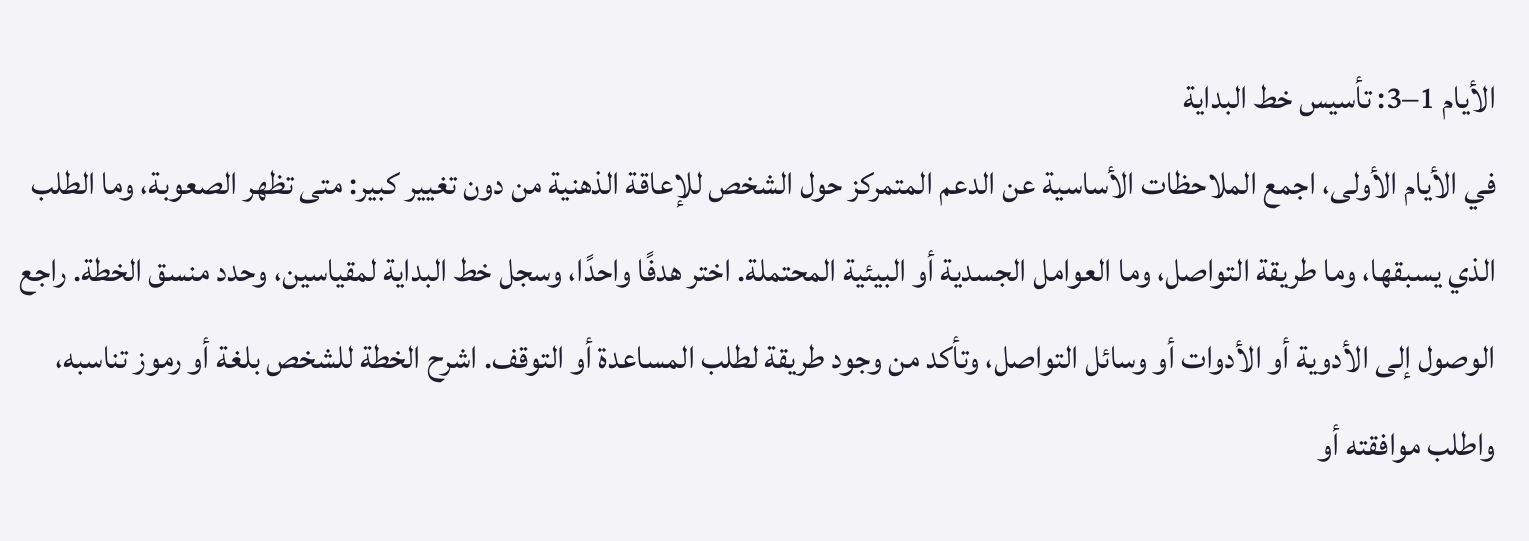الأيام 1–3: تأسيس خط البداية
في الأيام الأولى، اجمع الملاحظات الأساسية عن الدعم المتمركز حول الشخص للإعاقة الذهنية من دون تغيير كبير: متى تظهر الصعوبة، وما الطلب الذي يسبقها، وما طريقة التواصل، وما العوامل الجسدية أو البيئية المحتملة. اختر هدفًا واحدًا، وسجل خط البداية لمقياسين، وحدد منسق الخطة. راجع الوصول إلى الأدوية أو الأدوات أو وسائل التواصل، وتأكد من وجود طريقة لطلب المساعدة أو التوقف. اشرح الخطة للشخص بلغة أو رموز تناسبه، واطلب موافقته أو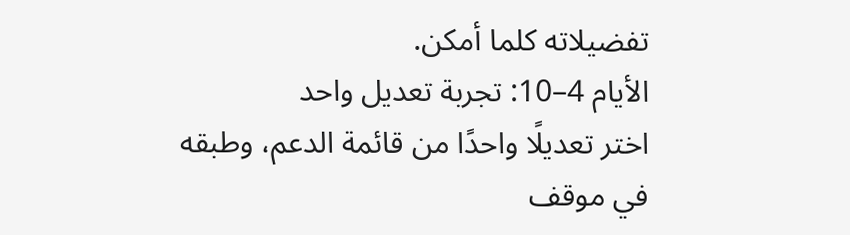تفضيلاته كلما أمكن.
الأيام 4–10: تجربة تعديل واحد
اختر تعديلًا واحدًا من قائمة الدعم، وطبقه في موقف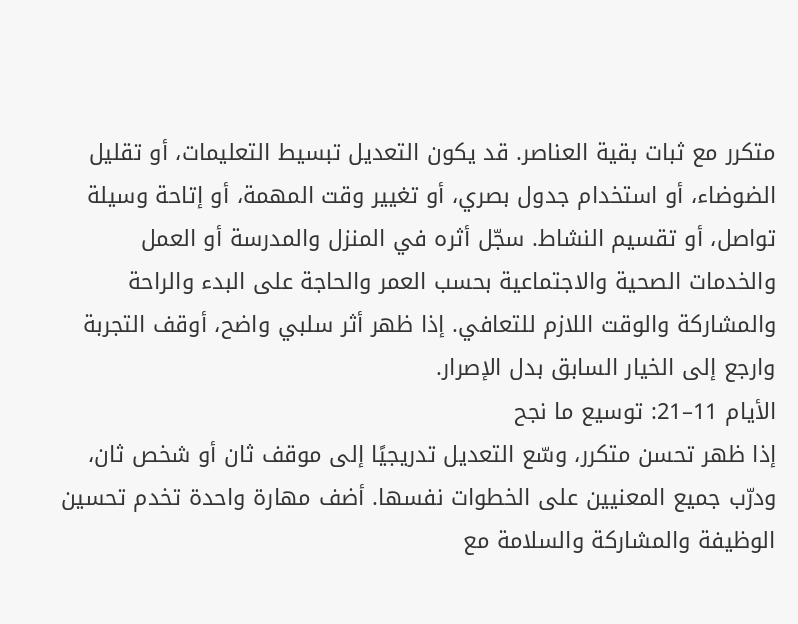متكرر مع ثبات بقية العناصر. قد يكون التعديل تبسيط التعليمات، أو تقليل الضوضاء، أو استخدام جدول بصري، أو تغيير وقت المهمة، أو إتاحة وسيلة تواصل، أو تقسيم النشاط. سجّل أثره في المنزل والمدرسة أو العمل والخدمات الصحية والاجتماعية بحسب العمر والحاجة على البدء والراحة والمشاركة والوقت اللازم للتعافي. إذا ظهر أثر سلبي واضح، أوقف التجربة وارجع إلى الخيار السابق بدل الإصرار.
الأيام 11–21: توسيع ما نجح
إذا ظهر تحسن متكرر، وسّع التعديل تدريجيًا إلى موقف ثان أو شخص ثان، ودرّب جميع المعنيين على الخطوات نفسها. أضف مهارة واحدة تخدم تحسين الوظيفة والمشاركة والسلامة مع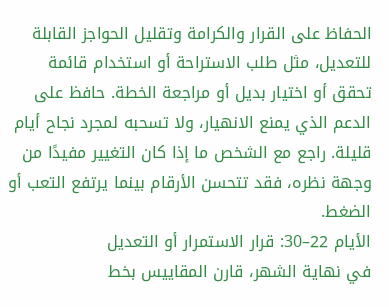الحفاظ على القرار والكرامة وتقليل الحواجز القابلة للتعديل، مثل طلب الاستراحة أو استخدام قائمة تحقق أو اختيار بديل أو مراجعة الخطة. حافظ على الدعم الذي يمنع الانهيار، ولا تسحبه لمجرد نجاح أيام قليلة. راجع مع الشخص ما إذا كان التغيير مفيدًا من وجهة نظره، فقد تتحسن الأرقام بينما يرتفع التعب أو الضغط.
الأيام 22–30: قرار الاستمرار أو التعديل
في نهاية الشهر، قارن المقاييس بخط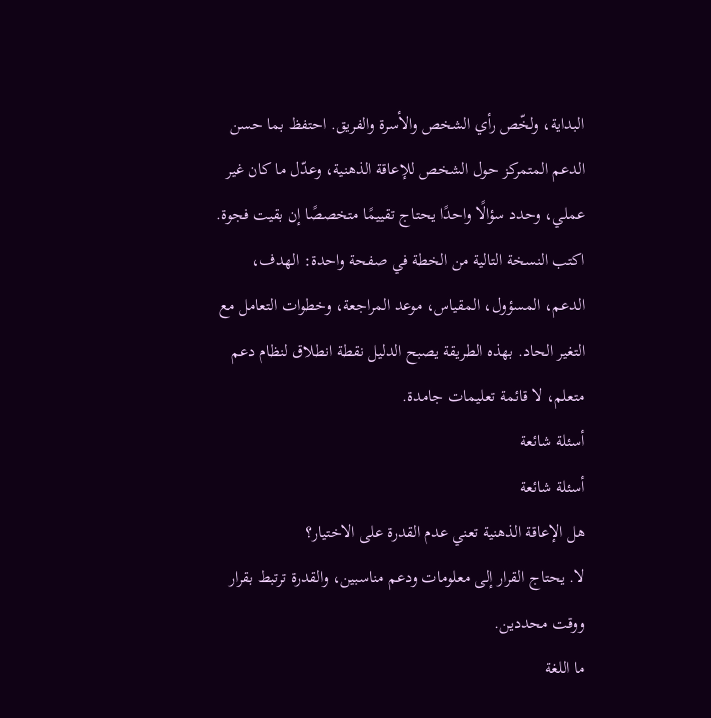البداية، ولخّص رأي الشخص والأسرة والفريق. احتفظ بما حسن الدعم المتمركز حول الشخص للإعاقة الذهنية، وعدّل ما كان غير عملي، وحدد سؤالًا واحدًا يحتاج تقييمًا متخصصًا إن بقيت فجوة. اكتب النسخة التالية من الخطة في صفحة واحدة: الهدف، الدعم، المسؤول، المقياس، موعد المراجعة، وخطوات التعامل مع التغير الحاد. بهذه الطريقة يصبح الدليل نقطة انطلاق لنظام دعم متعلم، لا قائمة تعليمات جامدة.
أسئلة شائعة
أسئلة شائعة
هل الإعاقة الذهنية تعني عدم القدرة على الاختيار؟
لا. يحتاج القرار إلى معلومات ودعم مناسبين، والقدرة ترتبط بقرار ووقت محددين.
ما اللغة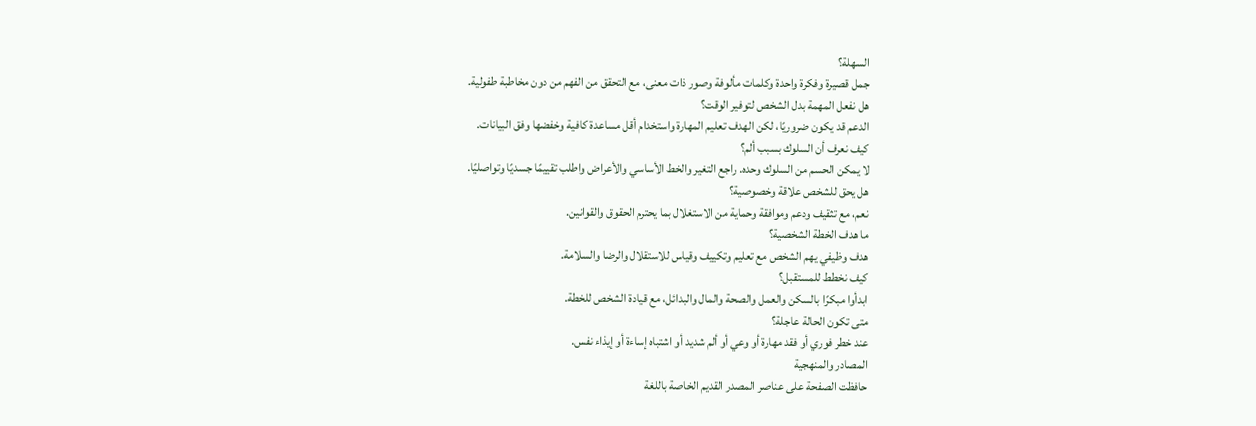السهلة؟
جمل قصيرة وفكرة واحدة وكلمات مألوفة وصور ذات معنى، مع التحقق من الفهم من دون مخاطبة طفولية.
هل نفعل المهمة بدل الشخص لتوفير الوقت؟
الدعم قد يكون ضروريًا، لكن الهدف تعليم المهارة واستخدام أقل مساعدة كافية وخفضها وفق البيانات.
كيف نعرف أن السلوك بسبب ألم؟
لا يمكن الحسم من السلوك وحده. راجع التغير والخط الأساسي والأعراض واطلب تقييمًا جسديًا وتواصليًا.
هل يحق للشخص علاقة وخصوصية؟
نعم، مع تثقيف ودعم وموافقة وحماية من الاستغلال بما يحترم الحقوق والقوانين.
ما هدف الخطة الشخصية؟
هدف وظيفي يهم الشخص مع تعليم وتكييف وقياس للاستقلال والرضا والسلامة.
كيف نخطط للمستقبل؟
ابدأوا مبكرًا بالسكن والعمل والصحة والمال والبدائل، مع قيادة الشخص للخطة.
متى تكون الحالة عاجلة؟
عند خطر فوري أو فقد مهارة أو وعي أو ألم شديد أو اشتباه إساءة أو إيذاء نفس.
المصادر والمنهجية
حافظت الصفحة على عناصر المصدر القديم الخاصة باللغة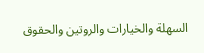السهلة والخيارات والروتين والحقوق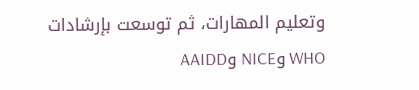وتعليم المهارات، ثم توسعت بإرشادات WHO وNICE وAAIDD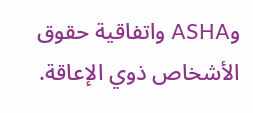وASHA واتفاقية حقوق الأشخاص ذوي الإعاقة.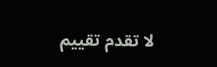لا تقدم تقييم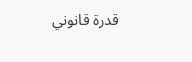قدرة قانوني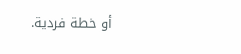أو خطة فردية.